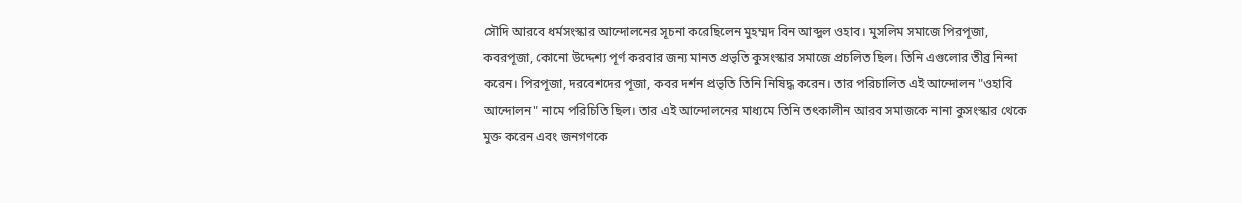সৌদি আরবে ধর্মসংস্কার আন্দোলনের সূচনা করেছিলেন মুহম্মদ বিন আব্দুল ওহাব। মুসলিম সমাজে পিরপূজা, কবরপূজা, কোনো উদ্দেশ্য পূর্ণ করবার জন্য মানত প্রভৃতি কুসংস্কার সমাজে প্রচলিত ছিল। তিনি এগুলোর তীব্র নিন্দা করেন। পিরপূজা, দরবেশদের পূজা, কবর দর্শন প্রভৃতি তিনি নিষিদ্ধ করেন। তার পরিচালিত এই আন্দোলন "ওহাবি আন্দোলন" নামে পরিচিতি ছিল। তার এই আন্দোলনের মাধ্যমে তিনি তৎকালীন আরব সমাজকে নানা কুসংস্কার থেকে মুক্ত করেন এবং জনগণকে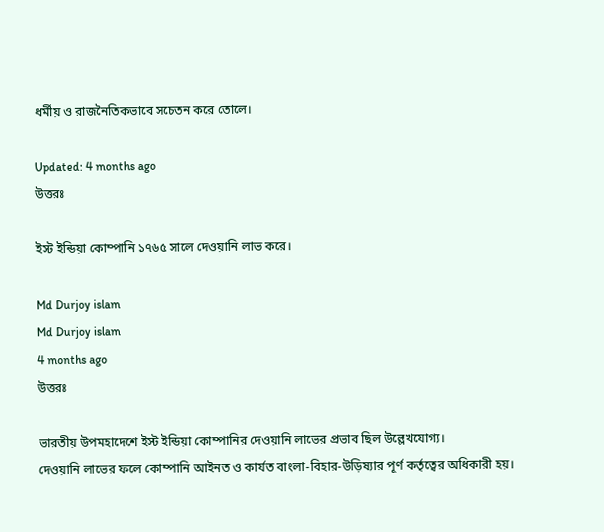ধর্মীয় ও রাজনৈতিকভাবে সচেতন করে তোলে।

Updated: 4 months ago
উত্তরঃ

ইস্ট ইন্ডিয়া কোম্পানি ১৭৬৫ সালে দেওয়ানি লাভ করে।

Md Durjoy islam
Md Durjoy islam
4 months ago
উত্তরঃ

ভারতীয় উপমহাদেশে ইস্ট ইন্ডিয়া কোম্পানির দেওয়ানি লাভের প্রভাব ছিল উল্লেখযোগ্য।
দেওয়ানি লাভের ফলে কোম্পানি আইনত ও কার্যত বাংলা-বিহার-উড়িষ্যার পূর্ণ কর্তৃত্বের অধিকারী হয়।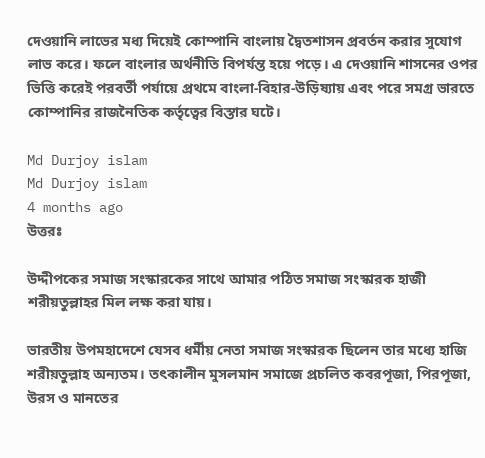দেওয়ানি লাভের মধ্য দিয়েই কোম্পানি বাংলায় দ্বৈতশাসন প্রবর্তন করার সুযোগ লাভ করে। ফলে বাংলার অর্থনীতি বিপর্যন্ত হয়ে পড়ে। এ দেওয়ানি শাসনের ওপর ভিত্তি করেই পরবর্তী পর্যায়ে প্রথমে বাংলা-বিহার-উড়িষ্যায় এবং পরে সমগ্র ভারতে কোম্পানির রাজনৈতিক কর্তৃত্বের বিস্তার ঘটে।

Md Durjoy islam
Md Durjoy islam
4 months ago
উত্তরঃ

উদ্দীপকের সমাজ সংস্কারকের সাথে আমার পঠিত সমাজ সংস্কারক হাজী শরীয়তুল্লাহর মিল লক্ষ করা যায়।

ভারতীয় উপমহাদেশে যেসব ধর্মীয় নেতা সমাজ সংস্কারক ছিলেন তার মধ্যে হাজি শরীয়তুল্লাহ অন্যতম। তৎকালীন মুসলমান সমাজে প্রচলিত কবরপূজা, পিরপূজা, উরস ও মানতের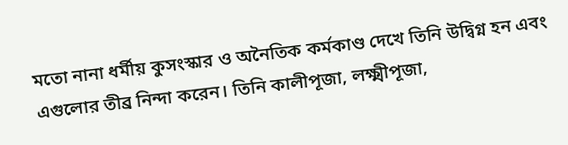মতো নানা ধর্মীয় কুসংস্কার ও অনৈতিক কর্মকাণ্ড দেখে তিনি উদ্বিগ্ন হন এবং এগুলোর তীব্র নিন্দা করেন। তিনি কালীপূজা, লক্ষ্মীপূজা,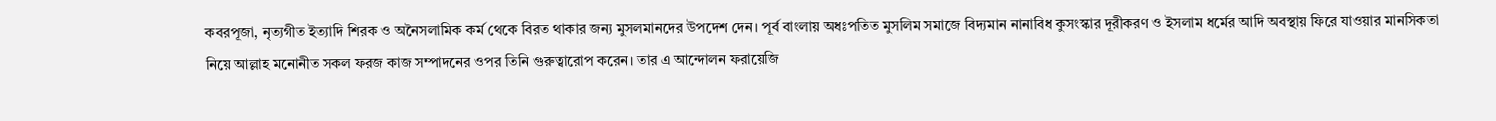কবরপূজা, নৃত্যগীত ইত্যাদি শিরক ও অনৈসলামিক কর্ম থেকে বিরত থাকার জন্য মুসলমানদের উপদেশ দেন। পূর্ব বাংলায় অধঃপতিত মুসলিম সমাজে বিদ্যমান নানাবিধ কুসংস্কার দূরীকরণ ও ইসলাম ধর্মের আদি অবস্থায় ফিরে যাওয়ার মানসিকতা নিয়ে আল্লাহ মনোনীত সকল ফরজ কাজ সম্পাদনের ওপর তিনি গুরুত্বারোপ করেন। তার এ আন্দোলন ফরায়েজি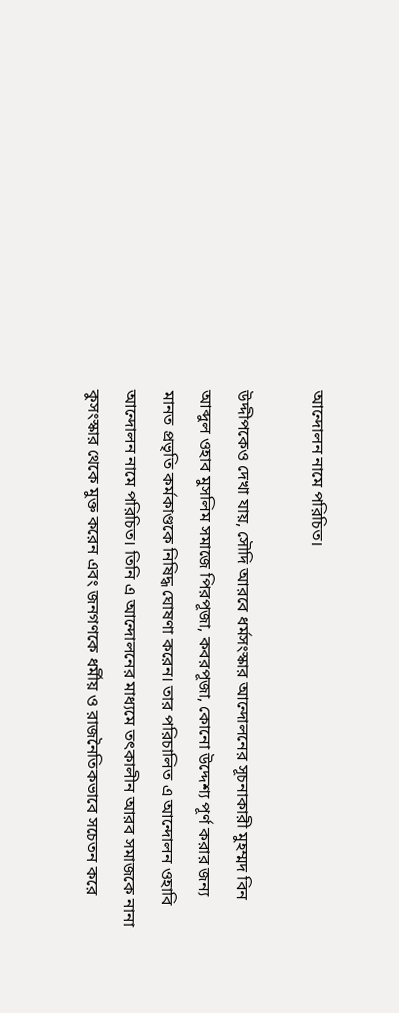আন্দোলন নামে পরিচিত।

উদ্দীপকেও দেখা যায়, সৌদি আরবে ধর্মসংস্কার আন্দোলনের সূচনাকারী মুহম্মদ বিন আব্দুল ওহাব মুসলিম সমাজে পিরপূজা, কবরপূজা, কোনো উদ্দেশ্য পূর্ণ করার জন্য মানত প্রভৃতি কর্মকাণ্ডকে নিষিদ্ধ ঘোষণা করেন। তার পরিচালিত এ আন্দোলন ওহাবি আন্দোলন নামে পরিচিত। তিনি এ আন্দোলনের মাধ্যমে তৎকালীন আরব সমাজকে নানা কুসংস্কার থেকে মুক্ত করেন এবং জনগণকে ধর্মীয় ও রাজনৈতিকভাবে সচেতন করে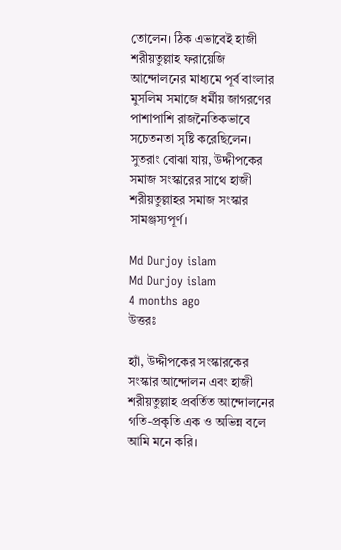তোলেন। ঠিক এভাবেই হাজী শরীয়তুল্লাহ ফরায়েজি আন্দোলনের মাধ্যমে পূর্ব বাংলার মুসলিম সমাজে ধর্মীয় জাগরণের পাশাপাশি রাজনৈতিকভাবে সচেতনতা সৃষ্টি করেছিলেন। সুতরাং বোঝা যায়, উদ্দীপকের সমাজ সংস্কারের সাথে হাজী শরীয়তুল্লাহর সমাজ সংস্কার সামঞ্জস্যপূর্ণ।

Md Durjoy islam
Md Durjoy islam
4 months ago
উত্তরঃ

হ্যাঁ, উদ্দীপকের সংস্কারকের সংস্কার আন্দোলন এবং হাজী শরীয়তুল্লাহ প্রবর্তিত আন্দোলনের গতি-প্রকৃতি এক ও অভিন্ন বলে আমি মনে করি।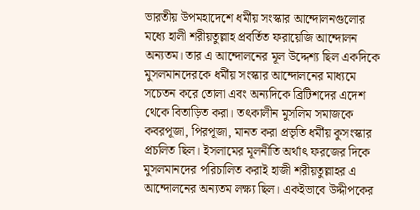ভারতীয় উপমহাদেশে ধর্মীয় সংস্কার আন্দোলনগুলোর মধ্যে হালী শরীয়তুল্লাহ প্রবর্তিত ফরায়েজি আন্দোলন অন্যতম। তার এ আন্দোলনের মূল উদ্দেশ্য ছিল একদিকে মুসলমানদেরকে ধর্মীয় সংস্কার আন্দোলনের মাধ্যমে সচেতন করে তোলা এবং অন্যদিকে ব্রিটিশদের এদেশ থেকে বিতাড়িত করা। তৎকালীন মুসলিম সমাজকে কবরপূজা, পিরপূজা, মানত করা প্রভৃতি ধর্মীয় কুসংস্কার প্রচলিত ছিল। ইসলামের মূলনীতি অর্থাৎ ফরজের দিকে মুসলমানদের পরিচালিত করাই হাজী শরীয়তুল্লাহর এ আন্দোলনের অন্যতম লক্ষ্য ছিল। একইভাবে উদ্দীপকের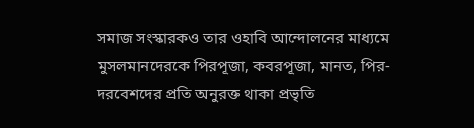সমাজ সংস্কারকও তার ওহাবি আন্দোলনের মাধ্যমে মুসলমানদেরকে পিরপূজা, কবরপূজা, মানত, পির-দরবেশদের প্রতি অনুরক্ত থাকা প্রভৃতি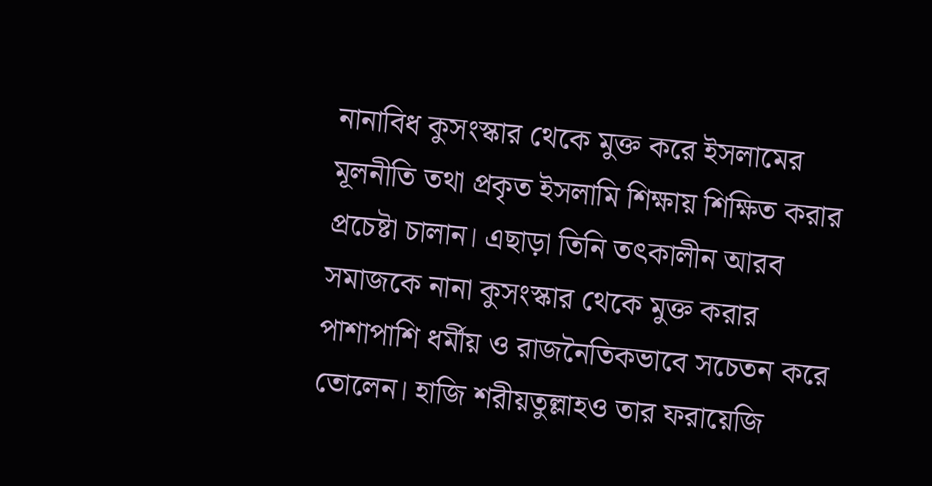নানাবিধ কুসংস্কার থেকে মুক্ত করে ইসলামের মূলনীতি তথা প্রকৃত ইসলামি শিক্ষায় শিক্ষিত করার প্রচেষ্টা চালান। এছাড়া তিনি তৎকালীন আরব সমাজকে নানা কুসংস্কার থেকে মুক্ত করার পাশাপাশি ধর্মীয় ও রাজনৈতিকভাবে সচেতন করে তোলেন। হাজি শরীয়তুল্লাহও তার ফরায়েজি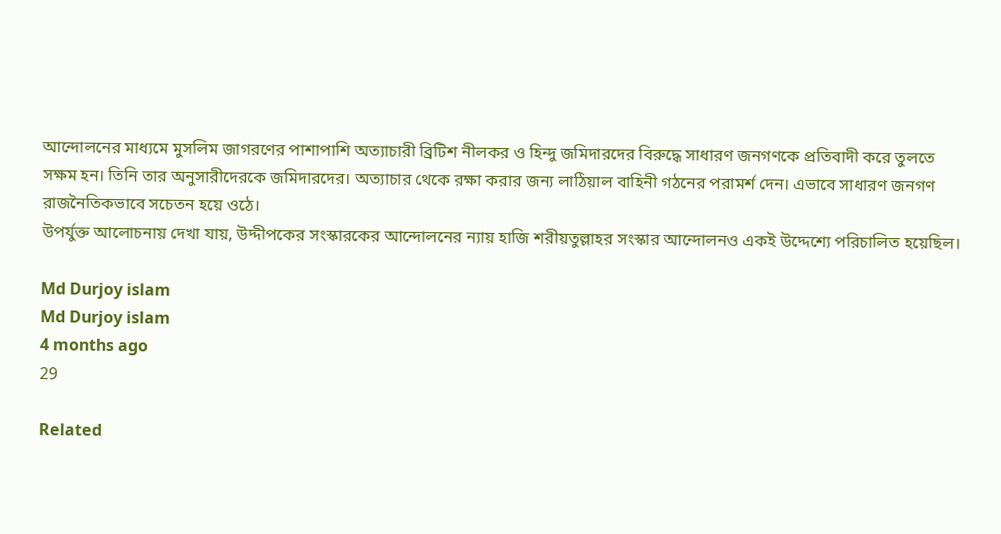আন্দোলনের মাধ্যমে মুসলিম জাগরণের পাশাপাশি অত্যাচারী ব্রিটিশ নীলকর ও হিন্দু জমিদারদের বিরুদ্ধে সাধারণ জনগণকে প্রতিবাদী করে তুলতে সক্ষম হন। তিনি তার অনুসারীদেরকে জমিদারদের। অত্যাচার থেকে রক্ষা করার জন্য লাঠিয়াল বাহিনী গঠনের পরামর্শ দেন। এভাবে সাধারণ জনগণ রাজনৈতিকভাবে সচেতন হয়ে ওঠে।
উপর্যুক্ত আলোচনায় দেখা যায়, উদ্দীপকের সংস্কারকের আন্দোলনের ন্যায় হাজি শরীয়তুল্লাহর সংস্কার আন্দোলনও একই উদ্দেশ্যে পরিচালিত হয়েছিল।

Md Durjoy islam
Md Durjoy islam
4 months ago
29

Related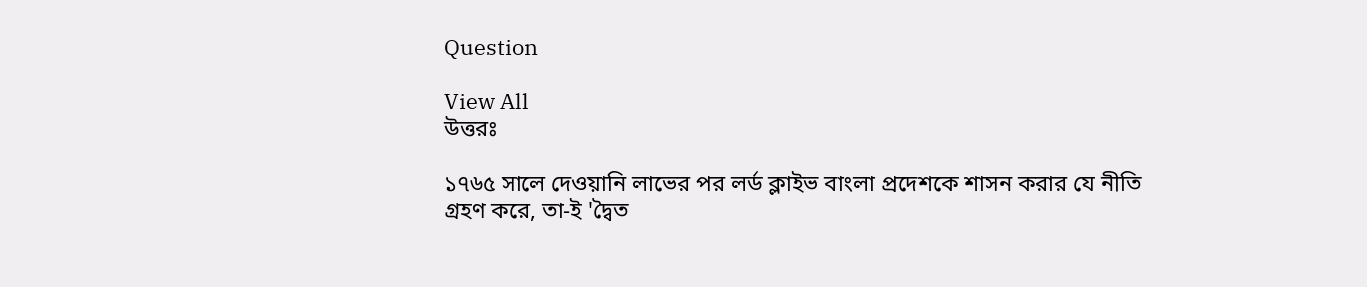Question

View All
উত্তরঃ

১৭৬৫ সালে দেওয়ানি লাভের পর লর্ড ক্লাইভ বাংলা প্রদেশকে শাসন করার যে নীতি গ্রহণ করে, তা-ই 'দ্বৈত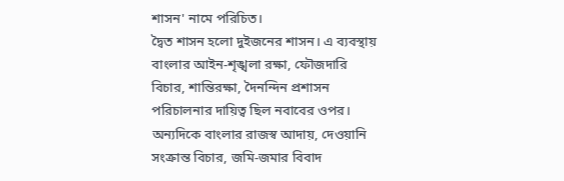শাসন' নামে পরিচিত।
দ্বৈত শাসন হলো দুইজনের শাসন। এ ব্যবস্থায় বাংলার আইন-শৃঙ্খলা রক্ষা, ফৌজদারি বিচার, শান্তিরক্ষা, দৈনন্দিন প্রশাসন পরিচালনার দায়িত্ব ছিল নবাবের ওপর। অন্যদিকে বাংলার রাজস্ব আদায়, দেওয়ানি সংক্রান্ত বিচার, জমি-জমার বিবাদ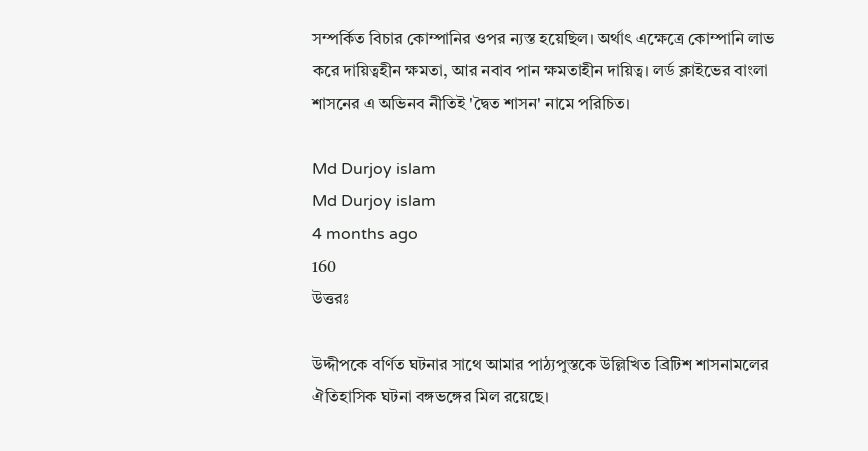সম্পর্কিত বিচার কোম্পানির ওপর ন্যস্ত হয়েছিল। অর্থাৎ এক্ষেত্রে কোম্পানি লাভ করে দায়িত্বহীন ক্ষমতা, আর নবাব পান ক্ষমতাহীন দায়িত্ব। লর্ড ক্লাইভের বাংলা শাসনের এ অভিনব নীতিই 'দ্বৈত শাসন' নামে পরিচিত।

Md Durjoy islam
Md Durjoy islam
4 months ago
160
উত্তরঃ

উদ্দীপকে বর্ণিত ঘটনার সাথে আমার পাঠ্যপুস্তকে উল্লিখিত ব্রিটিশ শাসনামলের ঐতিহাসিক ঘটনা বঙ্গভঙ্গের মিল রয়েছে।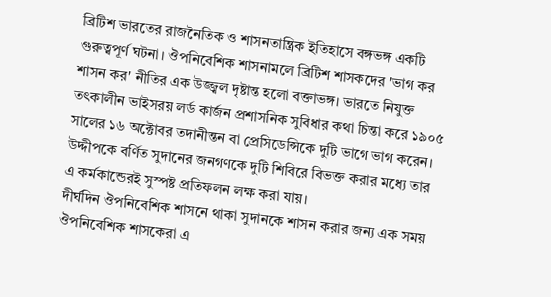ব্রিটিশ ভারতের রাজনৈতিক ও শাসনতান্ত্রিক ইতিহাসে বঙ্গভঙ্গ একটি গুরুত্বপূর্ণ ঘটনা। ঔপনিবেশিক শাসনামলে ব্রিটিশ শাসকদের 'ভাগ কর শাসন কর' নীতির এক উজ্জ্বল দৃষ্টান্ত হলো বক্তাভঙ্গ। ভারতে নিযুক্ত তৎকালীন ভাইসরয় লর্ড কার্জন প্রশাসনিক সুবিধার কথা চিন্তা করে ১৯০৫ সালের ১৬ অক্টোবর তদানীন্তন বা প্রেসিডেন্সিকে দুটি ভাগে ভাগ করেন। উদ্দীপকে বর্ণিত সুদানের জনগণকে দুটি শিবিরে বিভক্ত করার মধ্যে তার এ কর্মকান্ডেরই সুস্পষ্ট প্রতিফলন লক্ষ করা যায়।
দীর্ঘদিন ঔপনিবেশিক শাসনে থাকা সুদানকে শাসন করার জন্য এক সময় ঔপনিবেশিক শাসকেরা এ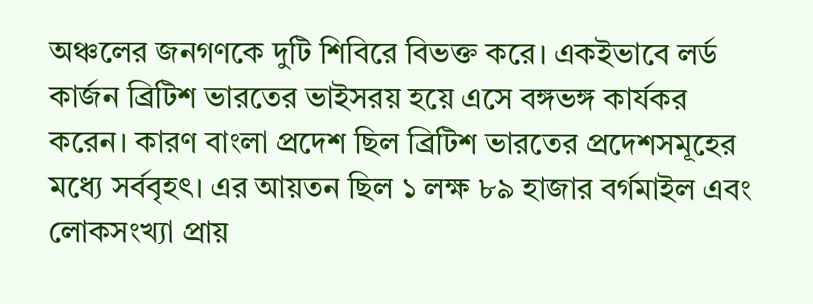অঞ্চলের জনগণকে দুটি শিবিরে বিভক্ত করে। একইভাবে লর্ড কার্জন ব্রিটিশ ভারতের ভাইসরয় হয়ে এসে বঙ্গভঙ্গ কার্যকর করেন। কারণ বাংলা প্রদেশ ছিল ব্রিটিশ ভারতের প্রদেশসমূহের মধ্যে সর্ববৃহৎ। এর আয়তন ছিল ১ লক্ষ ৮৯ হাজার বর্গমাইল এবং লোকসংখ্যা প্রায়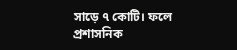সাড়ে ৭ কোটি। ফলে প্রশাসনিক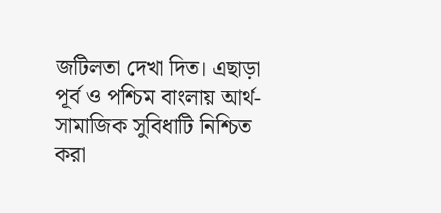জটিলতা দেখা দিত। এছাড়া পূর্ব ও পশ্চিম বাংলায় আর্থ-সামাজিক সুবিধাটি নিশ্চিত করা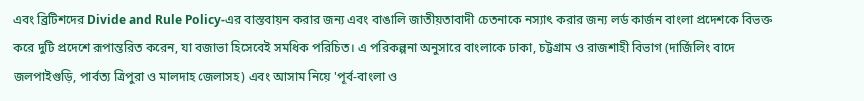এবং ব্রিটিশদের Divide and Rule Policy-এর বাস্তবায়ন করার জন্য এবং বাঙালি জাতীয়তাবাদী চেতনাকে নস্যাৎ করার জন্য লর্ড কার্জন বাংলা প্রদেশকে বিভক্ত করে দুটি প্রদেশে রূপান্তরিত করেন, যা বজাভা হিসেবেই সমধিক পরিচিত। এ পরিকল্পনা অনুসারে বাংলাকে ঢাকা, চট্টগ্রাম ও রাজশাহী বিভাগ (দার্জিলিং বাদে জলপাইগুড়ি, পার্বত্য ত্রিপুরা ও মালদাহ জেলাসহ) এবং আসাম নিয়ে 'পূর্ব-বাংলা ও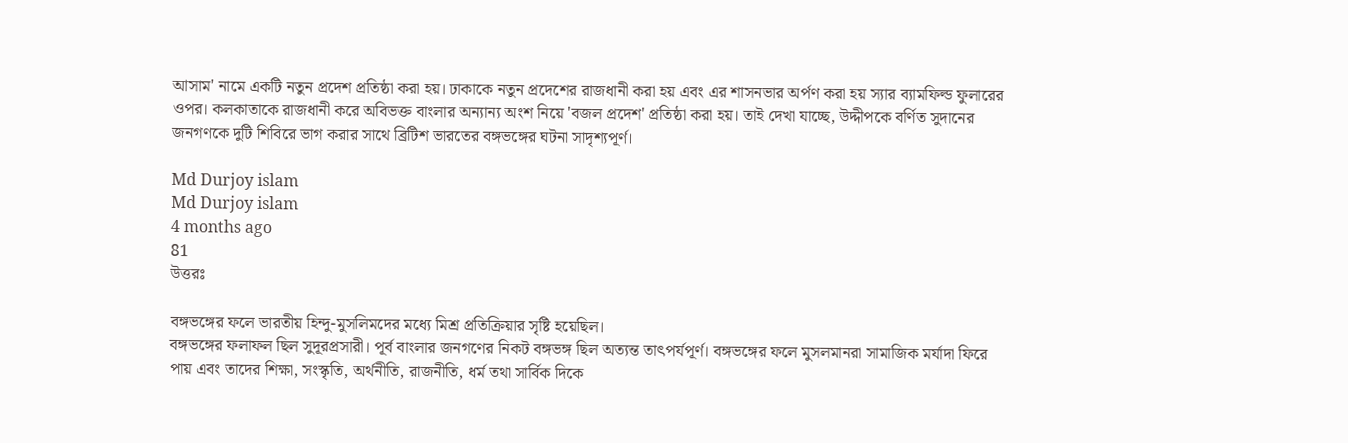আসাম' নামে একটি নতুন প্রদেশ প্রতিষ্ঠা করা হয়। ঢাকাকে নতুন প্রদেশের রাজধানী করা হয় এবং এর শাসনভার অর্পণ করা হয় স্যার ব্যামফিল্ড ফুলারের ওপর। কলকাতাকে রাজধানী করে অবিভক্ত বাংলার অন্যান্য অংশ নিয়ে 'বজল প্রদেশ' প্রতিষ্ঠা করা হয়। তাই দেখা যাচ্ছে, উদ্দীপকে বর্ণিত সুদানের জনগণকে দুটি শিবিরে ভাগ করার সাথে ব্রিটিশ ভারতের বঙ্গভঙ্গের ঘটনা সাদৃশ্যপূর্ণ।

Md Durjoy islam
Md Durjoy islam
4 months ago
81
উত্তরঃ

বঙ্গভঙ্গের ফলে ভারতীয় হিন্দু-মুসলিমদের মধ্যে মিশ্র প্রতিক্রিয়ার সৃষ্টি হয়েছিল।
বঙ্গভঙ্গের ফলাফল ছিল সুদূরপ্রসারী। পূর্ব বাংলার জনগণের নিকট বঙ্গভঙ্গ ছিল অত্যন্ত তাৎপর্যপূর্ণ। বঙ্গভঙ্গের ফলে মুসলমানরা সামাজিক মর্যাদা ফিরে পায় এবং তাদের শিক্ষা, সংস্কৃতি, অর্থনীতি, রাজনীতি, ধর্ম তথা সার্বিক দিকে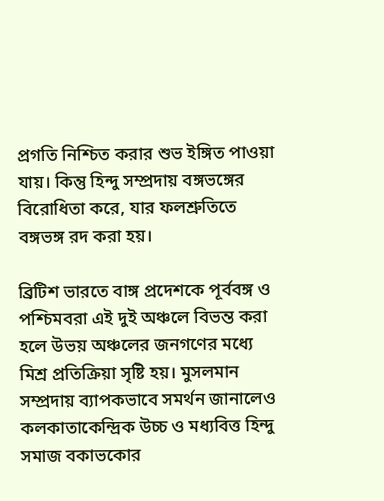প্রগতি নিশ্চিত করার শুভ ইঙ্গিত পাওয়া যায়। কিন্তু হিন্দু সম্প্রদায় বঙ্গভঙ্গের বিরোধিতা করে, যার ফলশ্রুতিতে বঙ্গভঙ্গ রদ করা হয়।

ব্রিটিশ ভারতে বাঙ্গ প্রদেশকে পূর্ববঙ্গ ও পশ্চিমবরা এই দুই অঞ্চলে বিভন্ত করা হলে উভয় অঞ্চলের জনগণের মধ্যে মিশ্র প্রতিক্রিয়া সৃষ্টি হয়। মুসলমান সম্প্রদায় ব্যাপকভাবে সমর্থন জানালেও কলকাতাকেন্দ্রিক উচ্চ ও মধ্যবিত্ত হিন্দু সমাজ বকাভকোর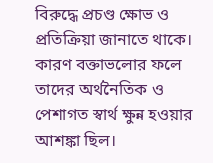বিরুদ্ধে প্রচণ্ড ক্ষোভ ও প্রতিক্রিয়া জানাতে থাকে। কারণ বক্তাভলোর ফলে তাদের অর্থনৈতিক ও পেশাগত স্বার্থ ক্ষুন্ন হওয়ার আশঙ্কা ছিল।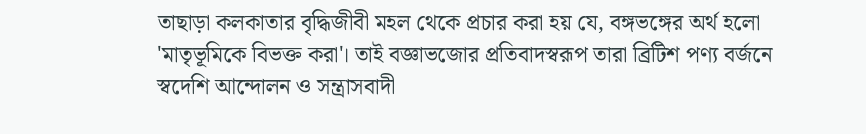তাছাড়া কলকাতার বৃদ্ধিজীবী মহল থেকে প্রচার করা হয় যে, বঙ্গভঙ্গের অর্থ হলো 'মাতৃভূমিকে বিভক্ত করা'। তাই বজ্ঞাভজোর প্রতিবাদস্বরূপ তারা ব্রিটিশ পণ্য বর্জনে স্বদেশি আন্দোলন ও সন্ত্রাসবাদী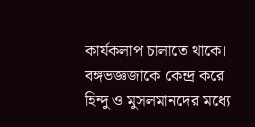কার্যকলাপ চালাতে থাকে। বঙ্গভজ্ঞজাকে কেন্দ্র করে হিন্দু ও মুসলমানদের মধ্যে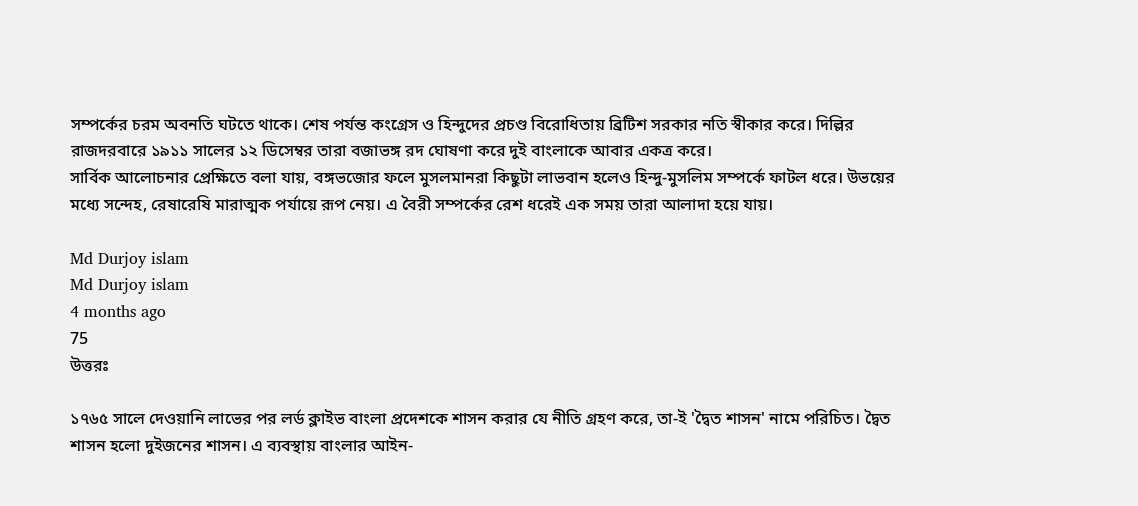সম্পর্কের চরম অবনতি ঘটতে থাকে। শেষ পর্যন্ত কংগ্রেস ও হিন্দুদের প্রচণ্ড বিরোধিতায় ব্রিটিশ সরকার নতি স্বীকার করে। দিল্লির রাজদরবারে ১৯১১ সালের ১২ ডিসেম্বর তারা বজাভঙ্গ রদ ঘোষণা করে দুই বাংলাকে আবার একত্র করে।
সার্বিক আলোচনার প্রেক্ষিতে বলা যায়, বঙ্গভজোর ফলে মুসলমানরা কিছুটা লাভবান হলেও হিন্দু-মুসলিম সম্পর্কে ফাটল ধরে। উভয়ের মধ্যে সন্দেহ, রেষারেষি মারাত্মক পর্যায়ে রূপ নেয়। এ বৈরী সম্পর্কের রেশ ধরেই এক সময় তারা আলাদা হয়ে যায়।

Md Durjoy islam
Md Durjoy islam
4 months ago
75
উত্তরঃ

১৭৬৫ সালে দেওয়ানি লাভের পর লর্ড ক্লাইভ বাংলা প্রদেশকে শাসন করার যে নীতি গ্রহণ করে, তা-ই 'দ্বৈত শাসন' নামে পরিচিত। দ্বৈত শাসন হলো দুইজনের শাসন। এ ব্যবস্থায় বাংলার আইন-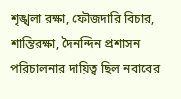শৃঙ্খলা রক্ষা, ফৌজদারি বিচার, শান্তিরক্ষা, দৈনন্দিন প্রশাসন পরিচালনার দায়িত্ব ছিল নবাবের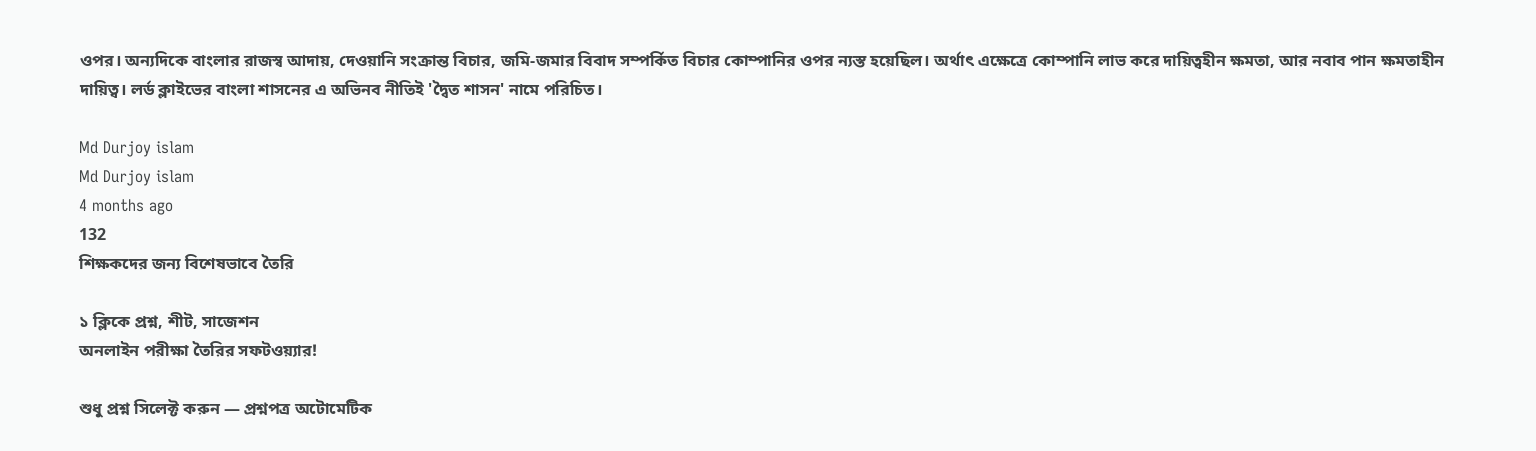ওপর। অন্যদিকে বাংলার রাজস্ব আদায়, দেওয়ানি সংক্রান্ত বিচার, জমি-জমার বিবাদ সম্পর্কিত বিচার কোম্পানির ওপর ন্যস্ত হয়েছিল। অর্থাৎ এক্ষেত্রে কোম্পানি লাভ করে দায়িত্বহীন ক্ষমতা, আর নবাব পান ক্ষমতাহীন দায়িত্ব। লর্ড ক্লাইভের বাংলা শাসনের এ অভিনব নীতিই 'দ্বৈত শাসন' নামে পরিচিত।

Md Durjoy islam
Md Durjoy islam
4 months ago
132
শিক্ষকদের জন্য বিশেষভাবে তৈরি

১ ক্লিকে প্রশ্ন, শীট, সাজেশন
অনলাইন পরীক্ষা তৈরির সফটওয়্যার!

শুধু প্রশ্ন সিলেক্ট করুন — প্রশ্নপত্র অটোমেটিক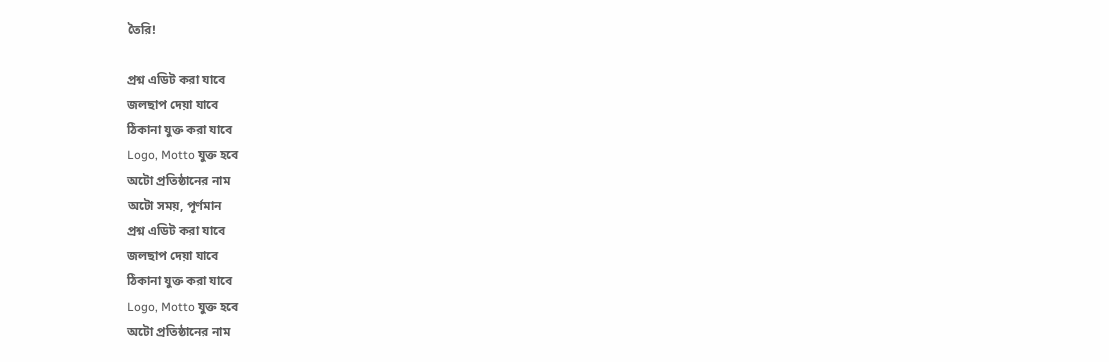তৈরি!

প্রশ্ন এডিট করা যাবে
জলছাপ দেয়া যাবে
ঠিকানা যুক্ত করা যাবে
Logo, Motto যুক্ত হবে
অটো প্রতিষ্ঠানের নাম
অটো সময়, পূর্ণমান
প্রশ্ন এডিট করা যাবে
জলছাপ দেয়া যাবে
ঠিকানা যুক্ত করা যাবে
Logo, Motto যুক্ত হবে
অটো প্রতিষ্ঠানের নাম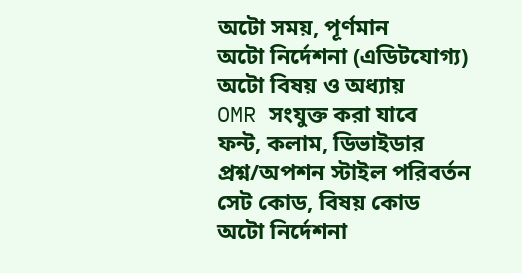অটো সময়, পূর্ণমান
অটো নির্দেশনা (এডিটযোগ্য)
অটো বিষয় ও অধ্যায়
OMR সংযুক্ত করা যাবে
ফন্ট, কলাম, ডিভাইডার
প্রশ্ন/অপশন স্টাইল পরিবর্তন
সেট কোড, বিষয় কোড
অটো নির্দেশনা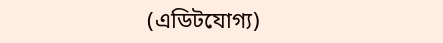(এডিটযোগ্য)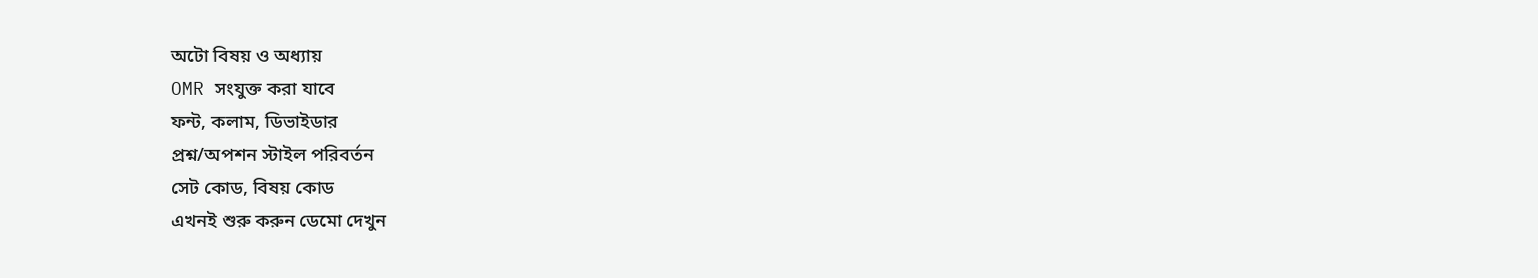অটো বিষয় ও অধ্যায়
OMR সংযুক্ত করা যাবে
ফন্ট, কলাম, ডিভাইডার
প্রশ্ন/অপশন স্টাইল পরিবর্তন
সেট কোড, বিষয় কোড
এখনই শুরু করুন ডেমো দেখুন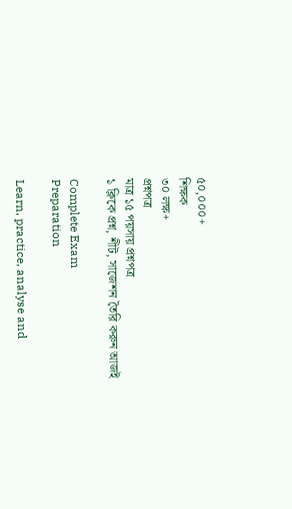৫০,০০০+
শিক্ষক
৩০ লক্ষ+
প্রশ্নপত্র
মাত্র ১৫ পয়সায় প্রশ্নপত্র
১ ক্লিকে প্রশ্ন, শীট, সাজেশন তৈরি করুন আজই

Complete Exam
Preparation

Learn, practice, analyse and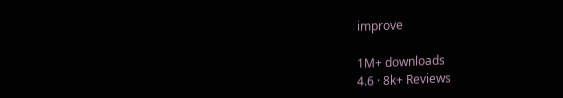improve

1M+ downloads
4.6 · 8k+ Reviews